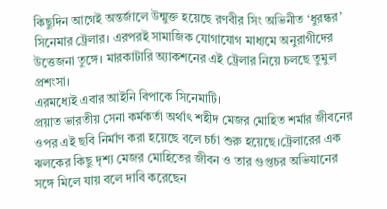কিছুদিন আগেই অন্তর্জালে উন্মুক্ত হয়েছে রণবীর সিং অভিনীত ‘ধুরন্ধর’ সিনেমার ট্রেলার। এরপরই সামাজিক যোগাযোগ মাধ্যমে অনুরাগীদের উত্তেজনা তুঙ্গে। মারকাটারি অ্যাকশনের এই ট্রেলার নিয়ে চলছে তুমুল প্রশংসা।
এরমধ্যেই এবার আইনি বিপাকে সিনেমাটি।
প্রয়াত ভারতীয় সেনা কর্মকর্তা অর্থাৎ শহীদ মেজর মোহিত শর্মার জীবনের ওপর এই ছবি নির্মাণ করা হয়েছে বলে চর্চা শুরু হয়েছে।ট্রেলারের এক ঝলকের কিছু দৃশ্য মেজর মোহিতের জীবন ও তার গুপ্তচর অভিযানের সঙ্গে মিলে যায় বলে দাবি করেছেন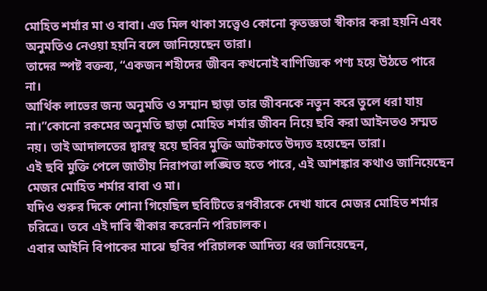মোহিত শর্মার মা ও বাবা। এত মিল থাকা সত্ত্বেও কোনো কৃতজ্ঞতা স্বীকার করা হয়নি এবং অনুমতিও নেওয়া হয়নি বলে জানিয়েছেন তারা।
তাদের স্পষ্ট বক্তব্য, “একজন শহীদের জীবন কখনোই বাণিজ্যিক পণ্য হয়ে উঠতে পারে না।
আর্থিক লাভের জন্য অনুমতি ও সম্মান ছাড়া তার জীবনকে নতুন করে তুলে ধরা যায় না।”কোনো রকমের অনুমতি ছাড়া মোহিত শর্মার জীবন নিয়ে ছবি করা আইনতও সম্মত নয়। তাই আদালতের দ্বারস্থ হয়ে ছবির মুক্তি আটকাতে উদ্যত হয়েছেন তারা।
এই ছবি মুক্তি পেলে জাতীয় নিরাপত্তা লঙ্ঘিত হতে পারে, এই আশঙ্কার কথাও জানিয়েছেন মেজর মোহিত শর্মার বাবা ও মা।
যদিও শুরুর দিকে শোনা গিয়েছিল ছবিটিতে রণবীরকে দেখা যাবে মেজর মোহিত শর্মার চরিত্রে। তবে এই দাবি স্বীকার করেননি পরিচালক।
এবার আইনি বিপাকের মাঝে ছবির পরিচালক আদিত্য ধর জানিয়েছেন,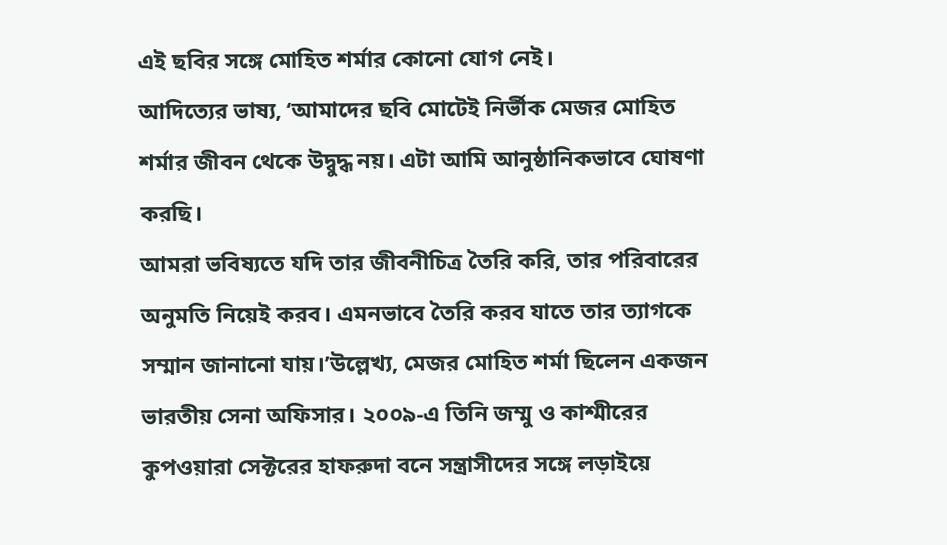এই ছবির সঙ্গে মোহিত শর্মার কোনো যোগ নেই।
আদিত্যের ভাষ্য, ‘আমাদের ছবি মোটেই নির্ভীক মেজর মোহিত শর্মার জীবন থেকে উদ্বুদ্ধ নয়। এটা আমি আনুষ্ঠানিকভাবে ঘোষণা করছি।
আমরা ভবিষ্যতে যদি তার জীবনীচিত্র তৈরি করি, তার পরিবারের অনুমতি নিয়েই করব। এমনভাবে তৈরি করব যাতে তার ত্যাগকে সম্মান জানানো যায়।’উল্লেখ্য, মেজর মোহিত শর্মা ছিলেন একজন ভারতীয় সেনা অফিসার। ২০০৯-এ তিনি জম্মু ও কাশ্মীরের কুপওয়ারা সেক্টরের হাফরুদা বনে সন্ত্রাসীদের সঙ্গে লড়াইয়ে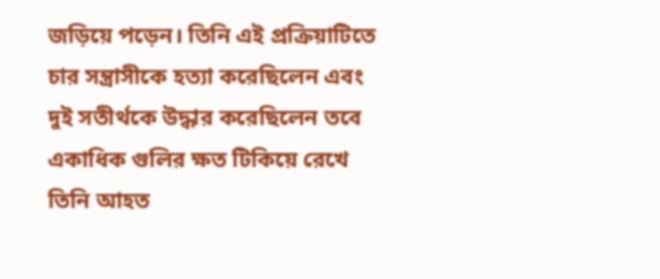জড়িয়ে পড়েন। তিনি এই প্রক্রিয়াটিতে চার সন্ত্রাসীকে হত্যা করেছিলেন এবং দুই সতীর্থকে উদ্ধার করেছিলেন তবে একাধিক গুলির ক্ষত টিকিয়ে রেখে তিনি আহত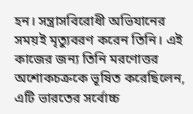হন। সন্ত্রাসবিরোধী অভিযানের সময়ই মৃত্যুবরণ করেন তিনি। এই কাজের জন্য তিনি মরণোত্তর অশোকচক্রকে ভূষিত করেছিলেন, এটি ভারতের সর্বোচ্চ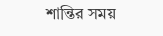শান্তির সময়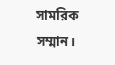সামরিক সম্মান।